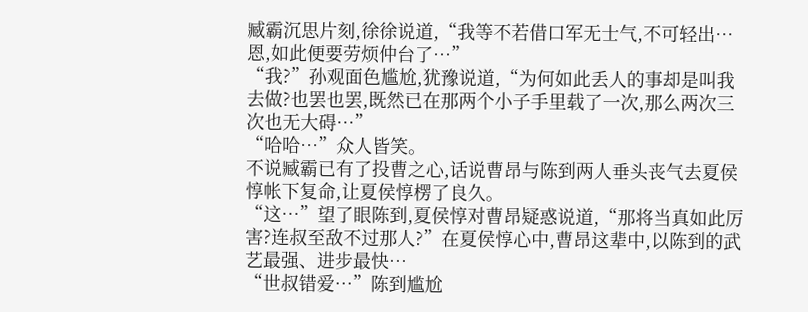臧霸沉思片刻,徐徐说道,“我等不若借口军无士气,不可轻出…恩,如此便要劳烦仲台了…”
“我?”孙观面色尴尬,犹豫说道,“为何如此丢人的事却是叫我去做?也罢也罢,既然已在那两个小子手里载了一次,那么两次三次也无大碍…”
“哈哈…”众人皆笑。
不说臧霸已有了投曹之心,话说曹昂与陈到两人垂头丧气去夏侯惇帐下复命,让夏侯惇楞了良久。
“这…”望了眼陈到,夏侯惇对曹昂疑惑说道,“那将当真如此厉害?连叔至敌不过那人?”在夏侯惇心中,曹昂这辈中,以陈到的武艺最强、进步最快…
“世叔错爱…”陈到尴尬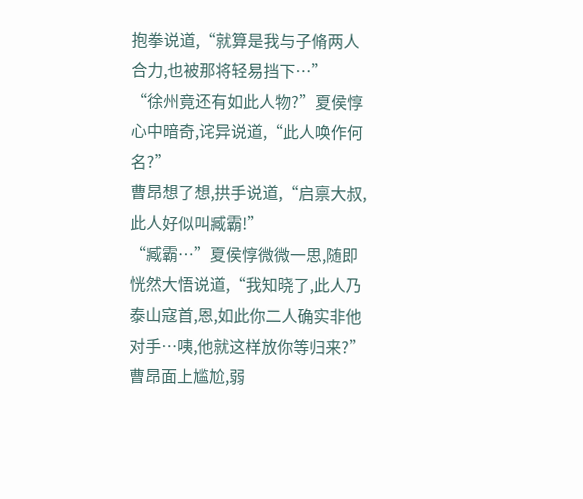抱拳说道,“就算是我与子脩两人合力,也被那将轻易挡下…”
“徐州竟还有如此人物?”夏侯惇心中暗奇,诧异说道,“此人唤作何名?”
曹昂想了想,拱手说道,“启禀大叔,此人好似叫臧霸!”
“臧霸…”夏侯惇微微一思,随即恍然大悟说道,“我知晓了,此人乃泰山寇首,恩,如此你二人确实非他对手…咦,他就这样放你等归来?”
曹昂面上尴尬,弱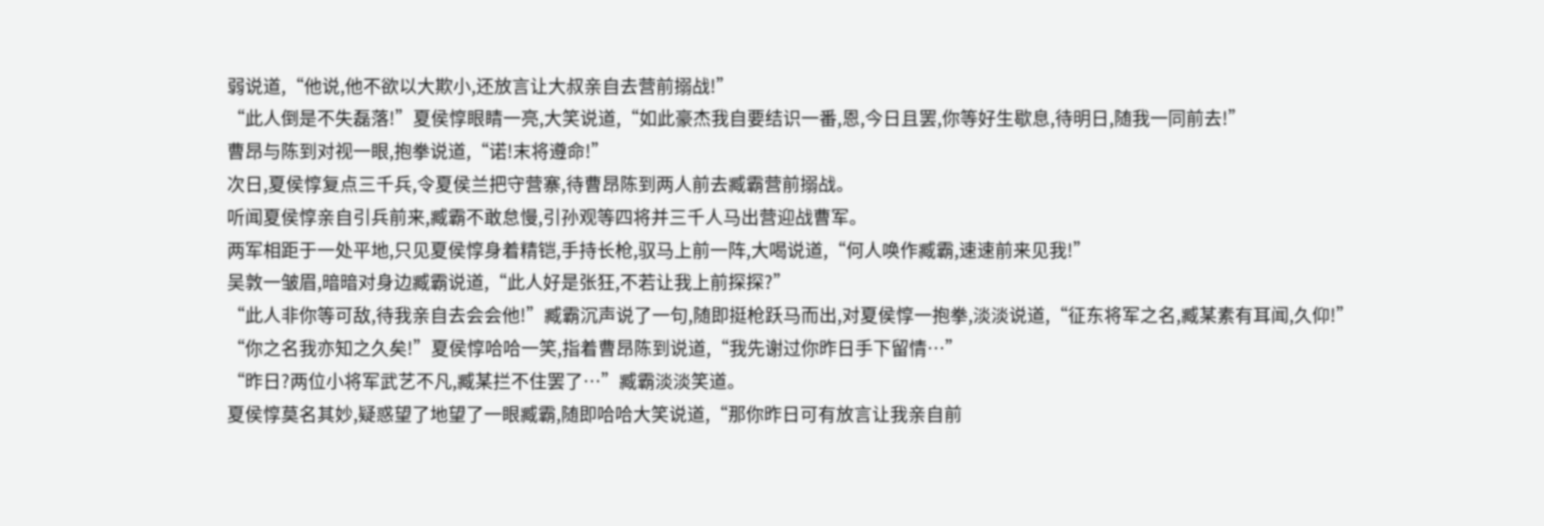弱说道,“他说,他不欲以大欺小,还放言让大叔亲自去营前搦战!”
“此人倒是不失磊落!”夏侯惇眼睛一亮,大笑说道,“如此豪杰我自要结识一番,恩,今日且罢,你等好生歇息,待明日,随我一同前去!”
曹昂与陈到对视一眼,抱拳说道,“诺!末将遵命!”
次日,夏侯惇复点三千兵,令夏侯兰把守营寨,待曹昂陈到两人前去臧霸营前搦战。
听闻夏侯惇亲自引兵前来,臧霸不敢怠慢,引孙观等四将并三千人马出营迎战曹军。
两军相距于一处平地,只见夏侯惇身着精铠,手持长枪,驭马上前一阵,大喝说道,“何人唤作臧霸,速速前来见我!”
吴敦一皱眉,暗暗对身边臧霸说道,“此人好是张狂,不若让我上前探探?”
“此人非你等可敌,待我亲自去会会他!”臧霸沉声说了一句,随即挺枪跃马而出,对夏侯惇一抱拳,淡淡说道,“征东将军之名,臧某素有耳闻,久仰!”
“你之名我亦知之久矣!”夏侯惇哈哈一笑,指着曹昂陈到说道,“我先谢过你昨日手下留情…”
“昨日?两位小将军武艺不凡,臧某拦不住罢了…”臧霸淡淡笑道。
夏侯惇莫名其妙,疑惑望了地望了一眼臧霸,随即哈哈大笑说道,“那你昨日可有放言让我亲自前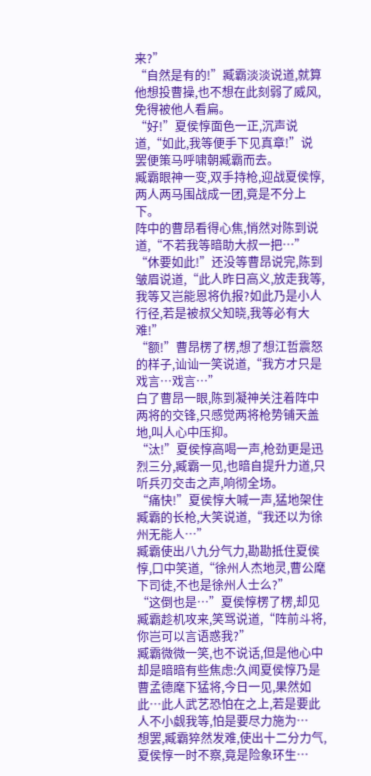来?”
“自然是有的!”臧霸淡淡说道,就算他想投曹操,也不想在此刻弱了威风,免得被他人看扁。
“好!”夏侯惇面色一正,沉声说道,“如此,我等便手下见真章!”说罢便策马呼啸朝臧霸而去。
臧霸眼神一变,双手持枪,迎战夏侯惇,两人两马围战成一团,竟是不分上下。
阵中的曹昂看得心焦,悄然对陈到说道,“不若我等暗助大叔一把…”
“休要如此!”还没等曹昂说完,陈到皱眉说道,“此人昨日高义,放走我等,我等又岂能恩将仇报?如此乃是小人行径,若是被叔父知晓,我等必有大难!”
“额!”曹昂楞了楞,想了想江哲震怒的样子,讪讪一笑说道,“我方才只是戏言…戏言…”
白了曹昂一眼,陈到凝神关注着阵中两将的交锋,只感觉两将枪势铺天盖地,叫人心中压抑。
“汰!”夏侯惇高喝一声,枪劲更是迅烈三分,臧霸一见,也暗自提升力道,只听兵刃交击之声,响彻全场。
“痛快!”夏侯惇大喊一声,猛地架住臧霸的长枪,大笑说道,“我还以为徐州无能人…”
臧霸使出八九分气力,勘勘抵住夏侯惇,口中笑道,“徐州人杰地灵,曹公麾下司徒,不也是徐州人士么?”
“这倒也是…”夏侯惇楞了楞,却见臧霸趁机攻来,笑骂说道,“阵前斗将,你岂可以言语惑我?”
臧霸微微一笑,也不说话,但是他心中却是暗暗有些焦虑:久闻夏侯惇乃是曹孟德麾下猛将,今日一见,果然如此…此人武艺恐怕在之上,若是要此人不小觑我等,怕是要尽力施为…
想罢,臧霸猝然发难,使出十二分力气,夏侯惇一时不察,竟是险象环生…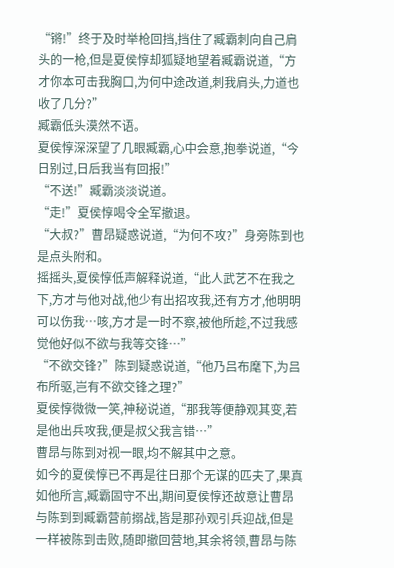“锵!”终于及时举枪回挡,挡住了臧霸刺向自己肩头的一枪,但是夏侯惇却狐疑地望着臧霸说道,“方才你本可击我胸口,为何中途改道,刺我肩头,力道也收了几分?”
臧霸低头漠然不语。
夏侯惇深深望了几眼臧霸,心中会意,抱拳说道,“今日别过,日后我当有回报!”
“不送!”臧霸淡淡说道。
“走!”夏侯惇喝令全军撤退。
“大叔?”曹昂疑惑说道,“为何不攻?”身旁陈到也是点头附和。
摇摇头,夏侯惇低声解释说道,“此人武艺不在我之下,方才与他对战,他少有出招攻我,还有方才,他明明可以伤我…咳,方才是一时不察,被他所趁,不过我感觉他好似不欲与我等交锋…”
“不欲交锋?”陈到疑惑说道,“他乃吕布麾下,为吕布所驱,岂有不欲交锋之理?”
夏侯惇微微一笑,神秘说道,“那我等便静观其变,若是他出兵攻我,便是叔父我言错…”
曹昂与陈到对视一眼,均不解其中之意。
如今的夏侯惇已不再是往日那个无谋的匹夫了,果真如他所言,臧霸固守不出,期间夏侯惇还故意让曹昂与陈到到臧霸营前搦战,皆是那孙观引兵迎战,但是一样被陈到击败,随即撤回营地,其余将领,曹昂与陈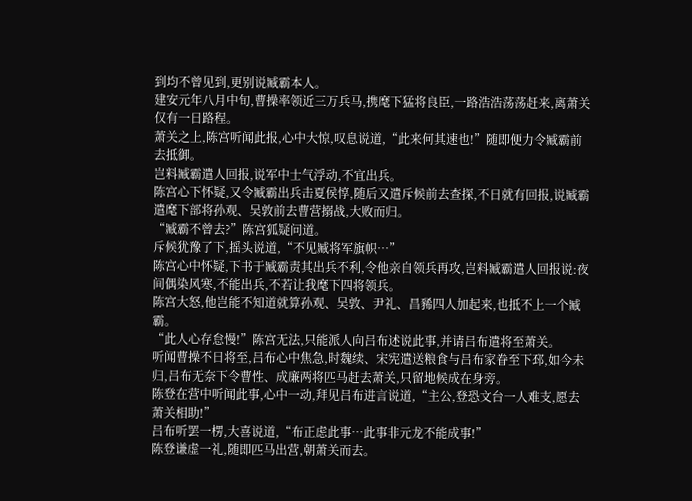到均不曾见到,更别说臧霸本人。
建安元年八月中旬,曹操率领近三万兵马,携麾下猛将良臣,一路浩浩荡荡赶来,离萧关仅有一日路程。
萧关之上,陈宫听闻此报,心中大惊,叹息说道,“此来何其速也!”随即便力令臧霸前去抵御。
岂料臧霸遣人回报,说军中士气浮动,不宜出兵。
陈宫心下怀疑,又令臧霸出兵击夏侯惇,随后又遣斥候前去查探,不日就有回报,说臧霸遣麾下部将孙观、吴敦前去曹营搦战,大败而归。
“臧霸不曾去?”陈宫狐疑问道。
斥候犹豫了下,摇头说道,“不见臧将军旗帜…”
陈宫心中怀疑,下书于臧霸责其出兵不利,令他亲自领兵再攻,岂料臧霸遣人回报说:夜间偶染风寒,不能出兵,不若让我麾下四将领兵。
陈宫大怒,他岂能不知道就算孙观、吴敦、尹礼、昌豨四人加起来,也抵不上一个臧霸。
“此人心存怠慢!”陈宫无法,只能派人向吕布述说此事,并请吕布遣将至萧关。
听闻曹操不日将至,吕布心中焦急,时魏续、宋宪遣送粮食与吕布家眷至下邳,如今未归,吕布无奈下令曹性、成廉两将匹马赶去萧关,只留地候成在身旁。
陈登在营中听闻此事,心中一动,拜见吕布进言说道,“主公,登恐文台一人难支,愿去萧关相助!”
吕布听罢一楞,大喜说道,“布正虑此事…此事非元龙不能成事!”
陈登谦虚一礼,随即匹马出营,朝萧关而去。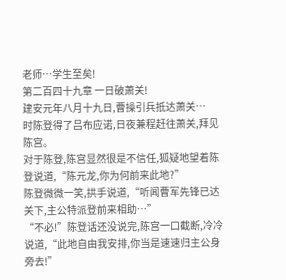老师…学生至矣!
第二百四十九章 一日破萧关!
建安元年八月十九日,曹操引兵抵达萧关…
时陈登得了吕布应诺,日夜兼程赶往萧关,拜见陈宫。
对于陈登,陈宫显然很是不信任,狐疑地望着陈登说道,“陈元龙,你为何前来此地?”
陈登微微一笑,拱手说道,“听闻曹军先锋已达关下,主公特派登前来相助…”
“不必!”陈登话还没说完,陈宫一口截断,冷冷说道,“此地自由我安排,你当是速速归主公身旁去!”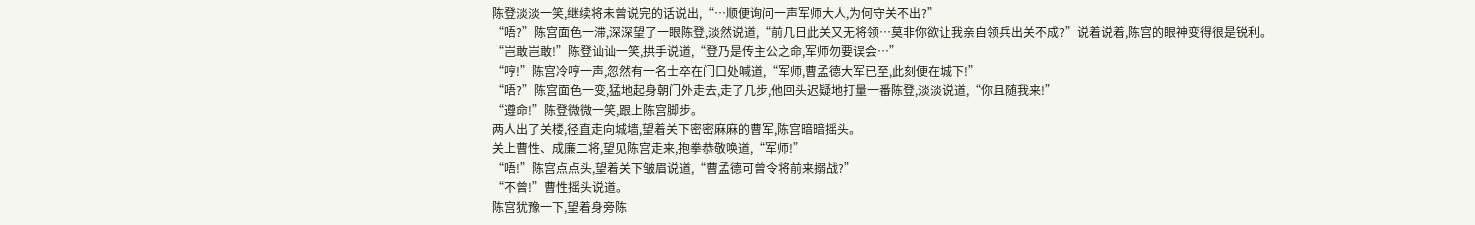陈登淡淡一笑,继续将未曾说完的话说出,“…顺便询问一声军师大人,为何守关不出?”
“唔?”陈宫面色一滞,深深望了一眼陈登,淡然说道,“前几日此关又无将领…莫非你欲让我亲自领兵出关不成?”说着说着,陈宫的眼神变得很是锐利。
“岂敢岂敢!”陈登讪讪一笑,拱手说道,“登乃是传主公之命,军师勿要误会…”
“哼!”陈宫冷哼一声,忽然有一名士卒在门口处喊道,“军师,曹孟德大军已至,此刻便在城下!”
“唔?”陈宫面色一变,猛地起身朝门外走去,走了几步,他回头迟疑地打量一番陈登,淡淡说道,“你且随我来!”
“遵命!”陈登微微一笑,跟上陈宫脚步。
两人出了关楼,径直走向城墙,望着关下密密麻麻的曹军,陈宫暗暗摇头。
关上曹性、成廉二将,望见陈宫走来,抱拳恭敬唤道,“军师!”
“唔!”陈宫点点头,望着关下皱眉说道,“曹孟德可曾令将前来搦战?”
“不曾!”曹性摇头说道。
陈宫犹豫一下,望着身旁陈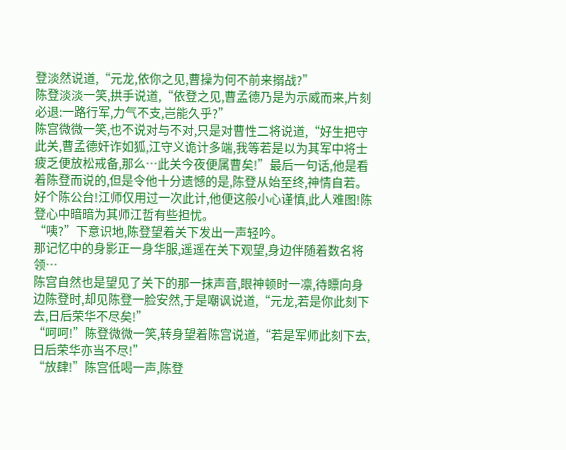登淡然说道,“元龙,依你之见,曹操为何不前来搦战?”
陈登淡淡一笑,拱手说道,“依登之见,曹孟德乃是为示威而来,片刻必退:一路行军,力气不支,岂能久乎?”
陈宫微微一笑,也不说对与不对,只是对曹性二将说道,“好生把守此关,曹孟德奸诈如狐,江守义诡计多端,我等若是以为其军中将士疲乏便放松戒备,那么…此关今夜便属曹矣!”最后一句话,他是看着陈登而说的,但是令他十分遗憾的是,陈登从始至终,神情自若。
好个陈公台!江师仅用过一次此计,他便这般小心谨慎,此人难图!陈登心中暗暗为其师江哲有些担忧。
“咦?”下意识地,陈登望着关下发出一声轻吟。
那记忆中的身影正一身华服,遥遥在关下观望,身边伴随着数名将领…
陈宫自然也是望见了关下的那一抹声音,眼神顿时一凛,待瞟向身边陈登时,却见陈登一脸安然,于是嘲讽说道,“元龙,若是你此刻下去,日后荣华不尽矣!”
“呵呵!”陈登微微一笑,转身望着陈宫说道,“若是军师此刻下去,日后荣华亦当不尽!”
“放肆!”陈宫低喝一声,陈登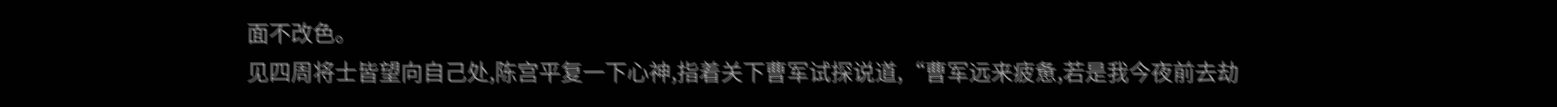面不改色。
见四周将士皆望向自己处,陈宫平复一下心神,指着关下曹军试探说道,“曹军远来疲惫,若是我今夜前去劫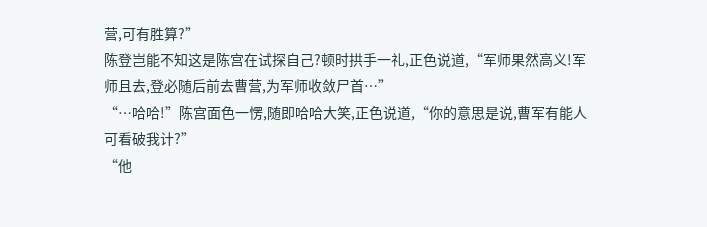营,可有胜算?”
陈登岂能不知这是陈宫在试探自己?顿时拱手一礼,正色说道,“军师果然高义!军师且去,登必随后前去曹营,为军师收敛尸首…”
“…哈哈!”陈宫面色一愣,随即哈哈大笑,正色说道,“你的意思是说,曹军有能人可看破我计?”
“他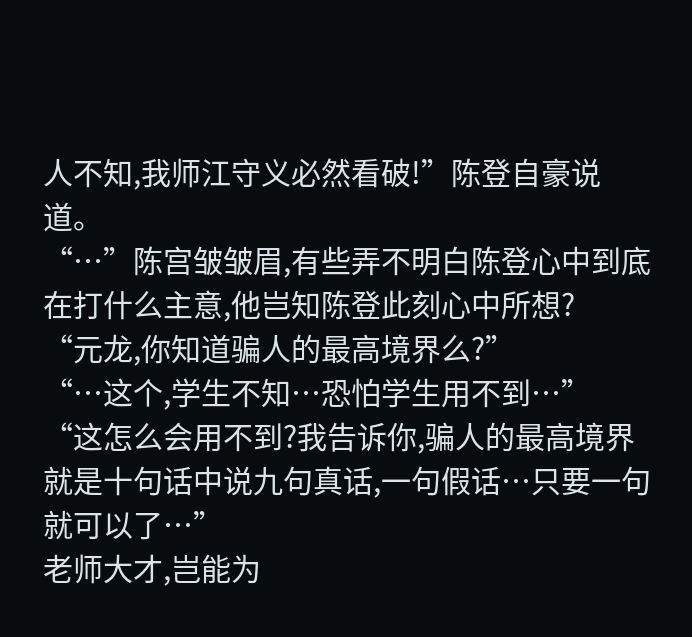人不知,我师江守义必然看破!”陈登自豪说道。
“…”陈宫皱皱眉,有些弄不明白陈登心中到底在打什么主意,他岂知陈登此刻心中所想?
“元龙,你知道骗人的最高境界么?”
“…这个,学生不知…恐怕学生用不到…”
“这怎么会用不到?我告诉你,骗人的最高境界就是十句话中说九句真话,一句假话…只要一句就可以了…”
老师大才,岂能为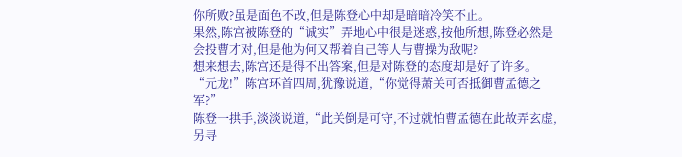你所败?虽是面色不改,但是陈登心中却是暗暗冷笑不止。
果然,陈宫被陈登的“诚实”弄地心中很是迷惑,按他所想,陈登必然是会投曹才对,但是他为何又帮着自己等人与曹操为敌呢?
想来想去,陈宫还是得不出答案,但是对陈登的态度却是好了许多。
“元龙!”陈宫环首四周,犹豫说道,“你觉得萧关可否抵御曹孟德之军?”
陈登一拱手,淡淡说道,“此关倒是可守,不过就怕曹孟德在此故弄玄虚,另寻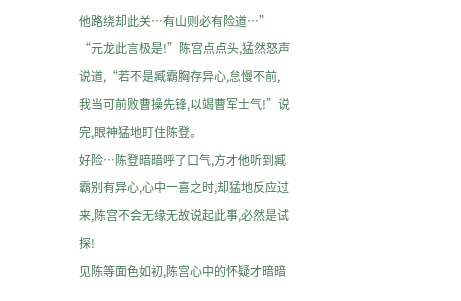他路绕却此关…有山则必有险道…”
“元龙此言极是!”陈宫点点头,猛然怒声说道,“若不是臧霸胸存异心,怠慢不前,我当可前败曹操先锋,以竭曹军士气!”说完,眼神猛地盯住陈登。
好险…陈登暗暗呼了口气,方才他听到臧霸别有异心,心中一喜之时,却猛地反应过来,陈宫不会无缘无故说起此事,必然是试探!
见陈等面色如初,陈宫心中的怀疑才暗暗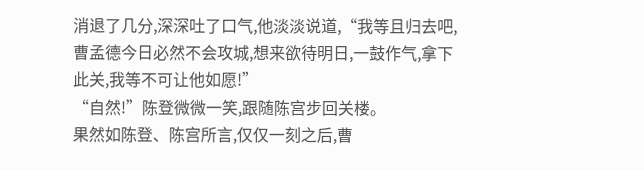消退了几分,深深吐了口气,他淡淡说道,“我等且归去吧,曹孟德今日必然不会攻城,想来欲待明日,一鼓作气,拿下此关,我等不可让他如愿!”
“自然!”陈登微微一笑,跟随陈宫步回关楼。
果然如陈登、陈宫所言,仅仅一刻之后,曹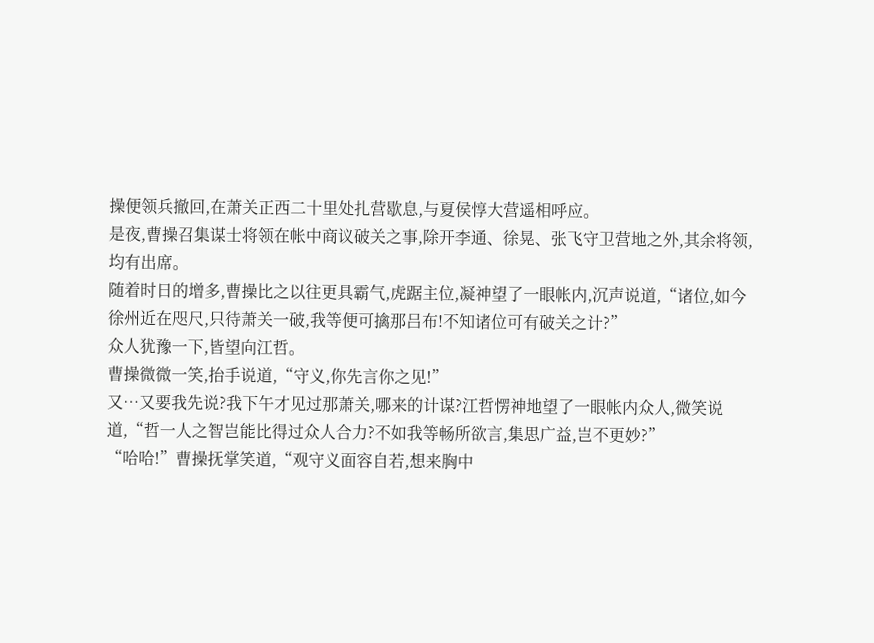操便领兵撤回,在萧关正西二十里处扎营歇息,与夏侯惇大营遥相呼应。
是夜,曹操召集谋士将领在帐中商议破关之事,除开李通、徐晃、张飞守卫营地之外,其余将领,均有出席。
随着时日的增多,曹操比之以往更具霸气,虎踞主位,凝神望了一眼帐内,沉声说道,“诸位,如今徐州近在咫尺,只待萧关一破,我等便可擒那吕布!不知诸位可有破关之计?”
众人犹豫一下,皆望向江哲。
曹操微微一笑,抬手说道,“守义,你先言你之见!”
又…又要我先说?我下午才见过那萧关,哪来的计谋?江哲愣神地望了一眼帐内众人,微笑说道,“哲一人之智岂能比得过众人合力?不如我等畅所欲言,集思广益,岂不更妙?”
“哈哈!”曹操抚掌笑道,“观守义面容自若,想来胸中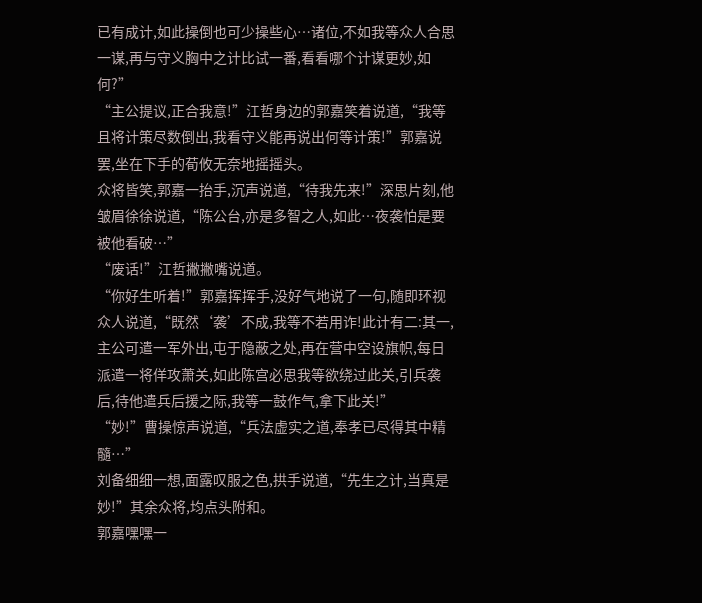已有成计,如此操倒也可少操些心…诸位,不如我等众人合思一谋,再与守义胸中之计比试一番,看看哪个计谋更妙,如何?”
“主公提议,正合我意!”江哲身边的郭嘉笑着说道,“我等且将计策尽数倒出,我看守义能再说出何等计策!”郭嘉说罢,坐在下手的荀攸无奈地摇摇头。
众将皆笑,郭嘉一抬手,沉声说道,“待我先来!”深思片刻,他皱眉徐徐说道,“陈公台,亦是多智之人,如此…夜袭怕是要被他看破…”
“废话!”江哲撇撇嘴说道。
“你好生听着!”郭嘉挥挥手,没好气地说了一句,随即环视众人说道,“既然‘袭’不成,我等不若用诈!此计有二:其一,主公可遣一军外出,屯于隐蔽之处,再在营中空设旗帜,每日派遣一将佯攻萧关,如此陈宫必思我等欲绕过此关,引兵袭后,待他遣兵后援之际,我等一鼓作气,拿下此关!”
“妙!”曹操惊声说道,“兵法虚实之道,奉孝已尽得其中精髓…”
刘备细细一想,面露叹服之色,拱手说道,“先生之计,当真是妙!”其余众将,均点头附和。
郭嘉嘿嘿一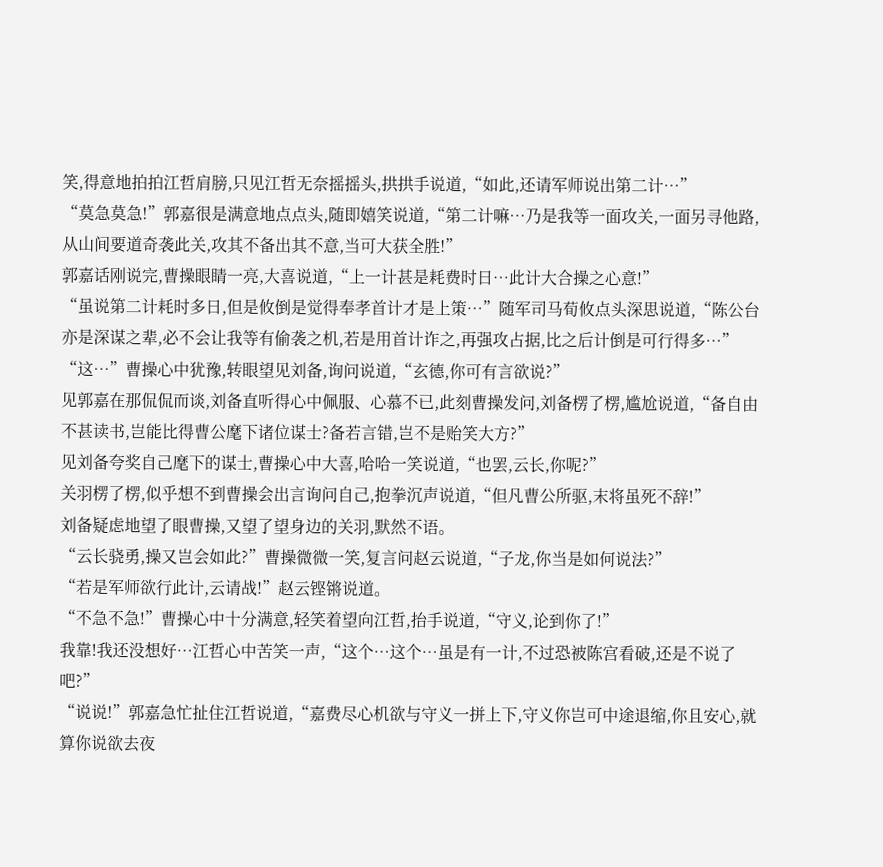笑,得意地拍拍江哲肩膀,只见江哲无奈摇摇头,拱拱手说道,“如此,还请军师说出第二计…”
“莫急莫急!”郭嘉很是满意地点点头,随即嬉笑说道,“第二计嘛…乃是我等一面攻关,一面另寻他路,从山间要道奇袭此关,攻其不备出其不意,当可大获全胜!”
郭嘉话刚说完,曹操眼睛一亮,大喜说道,“上一计甚是耗费时日…此计大合操之心意!”
“虽说第二计耗时多日,但是攸倒是觉得奉孝首计才是上策…”随军司马荀攸点头深思说道,“陈公台亦是深谋之辈,必不会让我等有偷袭之机,若是用首计诈之,再强攻占据,比之后计倒是可行得多…”
“这…”曹操心中犹豫,转眼望见刘备,询问说道,“玄德,你可有言欲说?”
见郭嘉在那侃侃而谈,刘备直听得心中佩服、心慕不已,此刻曹操发问,刘备楞了楞,尴尬说道,“备自由不甚读书,岂能比得曹公麾下诸位谋士?备若言错,岂不是贻笑大方?”
见刘备夸奖自己麾下的谋士,曹操心中大喜,哈哈一笑说道,“也罢,云长,你呢?”
关羽楞了楞,似乎想不到曹操会出言询问自己,抱拳沉声说道,“但凡曹公所驱,末将虽死不辞!”
刘备疑虑地望了眼曹操,又望了望身边的关羽,默然不语。
“云长骁勇,操又岂会如此?”曹操微微一笑,复言问赵云说道,“子龙,你当是如何说法?”
“若是军师欲行此计,云请战!”赵云铿锵说道。
“不急不急!”曹操心中十分满意,轻笑着望向江哲,抬手说道,“守义,论到你了!”
我靠!我还没想好…江哲心中苦笑一声,“这个…这个…虽是有一计,不过恐被陈宫看破,还是不说了吧?”
“说说!”郭嘉急忙扯住江哲说道,“嘉费尽心机欲与守义一拼上下,守义你岂可中途退缩,你且安心,就算你说欲去夜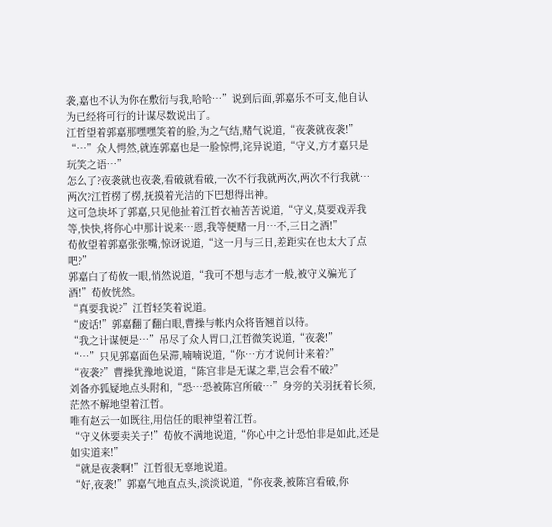袭,嘉也不认为你在敷衍与我,哈哈…”说到后面,郭嘉乐不可支,他自认为已经将可行的计谋尽数说出了。
江哲望着郭嘉那嘿嘿笑着的脸,为之气结,赌气说道,“夜袭就夜袭!”
“…”众人愕然,就连郭嘉也是一脸惊愕,诧异说道,“守义,方才嘉只是玩笑之语…”
怎么了?夜袭就也夜袭,看破就看破,一次不行我就两次,两次不行我就…两次?江哲楞了楞,抚摸着光洁的下巴想得出神。
这可急块坏了郭嘉,只见他扯着江哲衣袖苦苦说道,“守义,莫要戏弄我等,快快,将你心中那计说来…恩,我等便赌一月…不,三日之酒!”
荀攸望着郭嘉张张嘴,惊讶说道,“这一月与三日,差距实在也太大了点吧?”
郭嘉白了荀攸一眼,悄然说道,“我可不想与志才一般,被守义骗光了酒!”荀攸恍然。
“真要我说?”江哲轻笑着说道。
“废话!”郭嘉翻了翻白眼,曹操与帐内众将皆翘首以待。
“我之计谋便是…”吊尽了众人胃口,江哲微笑说道,“夜袭!”
“…”只见郭嘉面色呆滞,喃喃说道,“你…方才说何计来着?”
“夜袭?”曹操犹豫地说道,“陈宫非是无谋之辈,岂会看不破?”
刘备亦狐疑地点头附和,“恐…恐被陈宫所破…”身旁的关羽抚着长须,茫然不解地望着江哲。
唯有赵云一如既往,用信任的眼神望着江哲。
“守义休要卖关子!”荀攸不满地说道,“你心中之计恐怕非是如此,还是如实道来!”
“就是夜袭啊!”江哲很无辜地说道。
“好,夜袭!”郭嘉气地直点头,淡淡说道,“你夜袭,被陈宫看破,你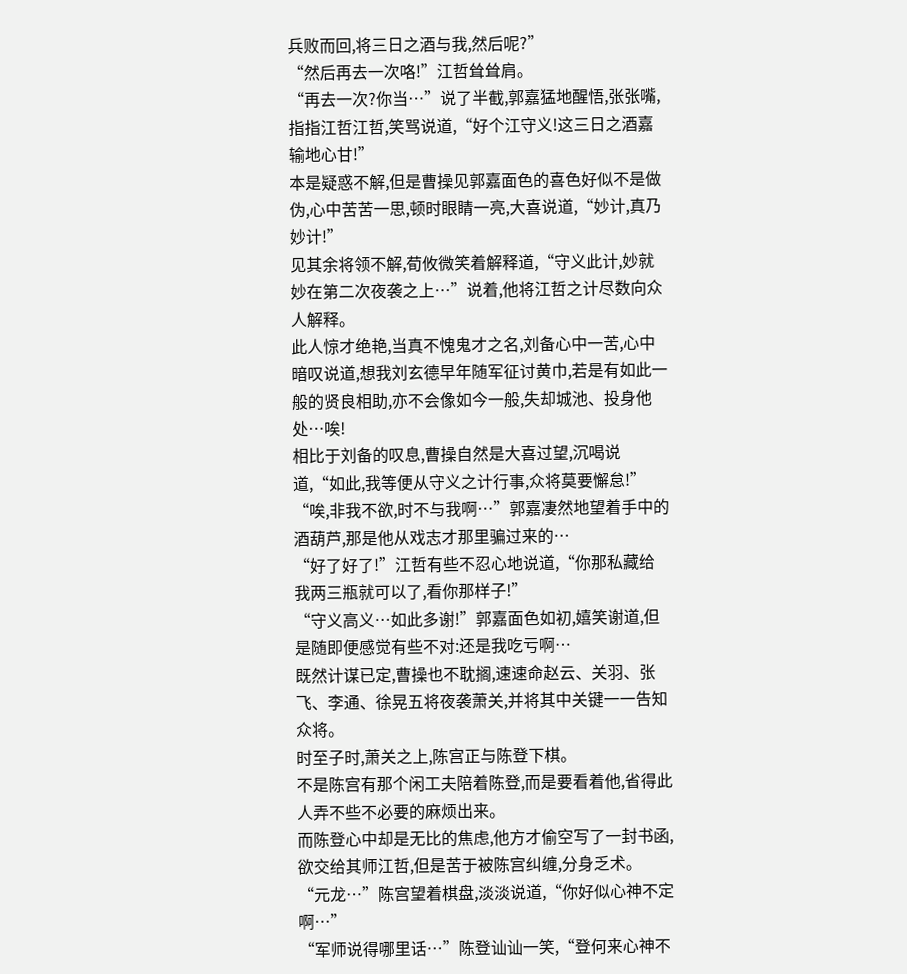兵败而回,将三日之酒与我,然后呢?”
“然后再去一次咯!”江哲耸耸肩。
“再去一次?你当…”说了半截,郭嘉猛地醒悟,张张嘴,指指江哲江哲,笑骂说道,“好个江守义!这三日之酒嘉输地心甘!”
本是疑惑不解,但是曹操见郭嘉面色的喜色好似不是做伪,心中苦苦一思,顿时眼睛一亮,大喜说道,“妙计,真乃妙计!”
见其余将领不解,荀攸微笑着解释道,“守义此计,妙就妙在第二次夜袭之上…”说着,他将江哲之计尽数向众人解释。
此人惊才绝艳,当真不愧鬼才之名,刘备心中一苦,心中暗叹说道,想我刘玄德早年随军征讨黄巾,若是有如此一般的贤良相助,亦不会像如今一般,失却城池、投身他处…唉!
相比于刘备的叹息,曹操自然是大喜过望,沉喝说道,“如此,我等便从守义之计行事,众将莫要懈怠!”
“唉,非我不欲,时不与我啊…”郭嘉凄然地望着手中的酒葫芦,那是他从戏志才那里骗过来的…
“好了好了!”江哲有些不忍心地说道,“你那私藏给我两三瓶就可以了,看你那样子!”
“守义高义…如此多谢!”郭嘉面色如初,嬉笑谢道,但是随即便感觉有些不对:还是我吃亏啊…
既然计谋已定,曹操也不耽搁,速速命赵云、关羽、张飞、李通、徐晃五将夜袭萧关,并将其中关键一一告知众将。
时至子时,萧关之上,陈宫正与陈登下棋。
不是陈宫有那个闲工夫陪着陈登,而是要看着他,省得此人弄不些不必要的麻烦出来。
而陈登心中却是无比的焦虑,他方才偷空写了一封书函,欲交给其师江哲,但是苦于被陈宫纠缠,分身乏术。
“元龙…”陈宫望着棋盘,淡淡说道,“你好似心神不定啊…”
“军师说得哪里话…”陈登讪讪一笑,“登何来心神不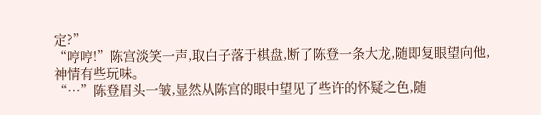定?”
“哼哼!”陈宫淡笑一声,取白子落于棋盘,断了陈登一条大龙,随即复眼望向他,神情有些玩味。
“…”陈登眉头一皱,显然从陈宫的眼中望见了些许的怀疑之色,随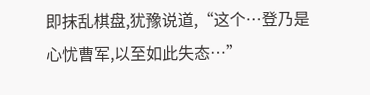即抹乱棋盘,犹豫说道,“这个…登乃是心忧曹军,以至如此失态…”